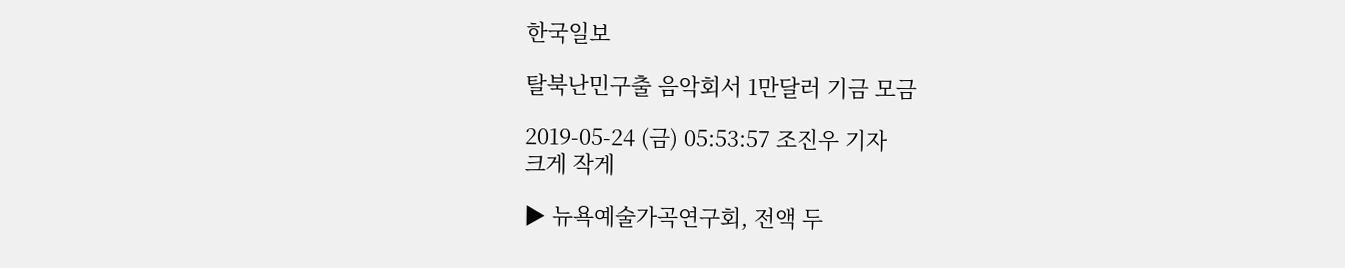한국일보

탈북난민구출 음악회서 1만달러 기금 모금

2019-05-24 (금) 05:53:57 조진우 기자
크게 작게

▶ 뉴욕예술가곡연구회, 전액 두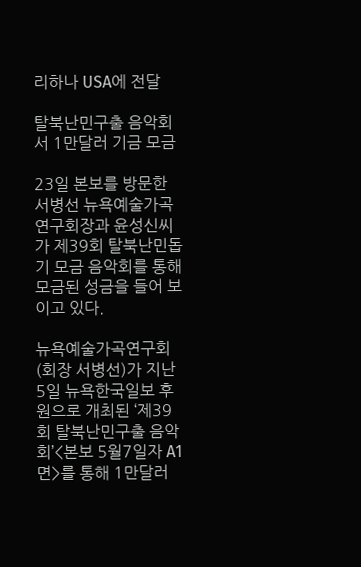리하나 USA에 전달

탈북난민구출 음악회서 1만달러 기금 모금

23일 본보를 방문한 서병선 뉴욕예술가곡연구회장과 윤성신씨가 제39회 탈북난민돕기 모금 음악회를 통해 모금된 성금을 들어 보이고 있다.

뉴욕예술가곡연구회(회장 서병선)가 지난 5일 뉴욕한국일보 후원으로 개최된 ‘제39회 탈북난민구출 음악회’<본보 5월7일자 A1면>를 통해 1만달러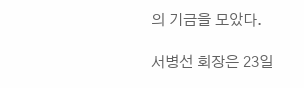의 기금을 모았다.

서병선 회장은 23일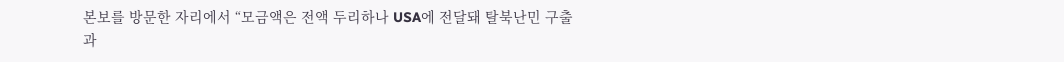본보를 방문한 자리에서 “모금액은 전액 두리하나 USA에 전달돼 탈북난민 구출과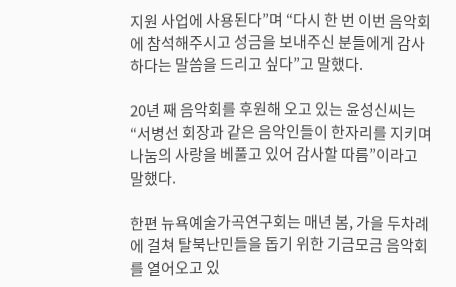지원 사업에 사용된다”며 “다시 한 번 이번 음악회에 참석해주시고 성금을 보내주신 분들에게 감사하다는 말씀을 드리고 싶다”고 말했다.

20년 째 음악회를 후원해 오고 있는 윤성신씨는 “서병선 회장과 같은 음악인들이 한자리를 지키며 나눔의 사랑을 베풀고 있어 감사할 따름”이라고 말했다.

한편 뉴욕예술가곡연구회는 매년 봄, 가을 두차례에 걸쳐 탈북난민들을 돕기 위한 기금모금 음악회를 열어오고 있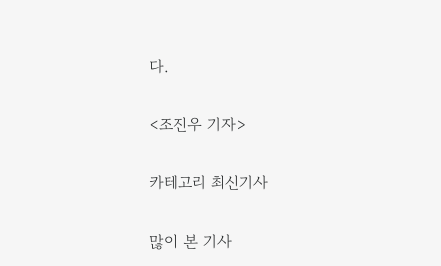다.

<조진우 기자>

카테고리 최신기사

많이 본 기사